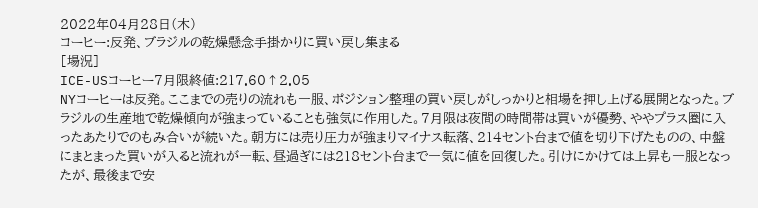2022年04月28日(木)
コーヒー:反発、ブラジルの乾燥懸念手掛かりに買い戻し集まる
[場況]
ICE-USコーヒー7月限終値:217.60↑2.05
NYコーヒーは反発。ここまでの売りの流れも一服、ポジション整理の買い戻しがしっかりと相場を押し上げる展開となった。ブラジルの生産地で乾燥傾向が強まっていることも強気に作用した。7月限は夜間の時間帯は買いが優勢、ややプラス圏に入ったあたりでのもみ合いが続いた。朝方には売り圧力が強まりマイナス転落、214セント台まで値を切り下げたものの、中盤にまとまった買いが入ると流れが一転、昼過ぎには218セント台まで一気に値を回復した。引けにかけては上昇も一服となったが、最後まで安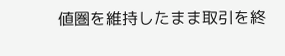値圏を維持したまま取引を終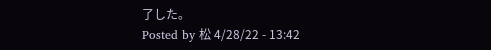了した。
Posted by 松 4/28/22 - 13:42